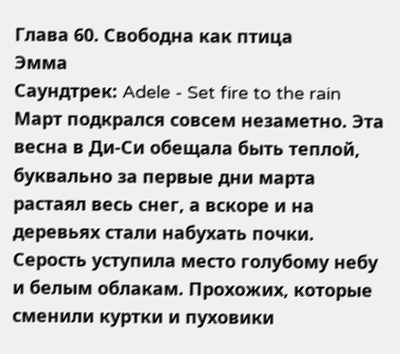Глава 60. Свободна как птица
Эмма
Саундтрек: Adele - Set fire to the rain
Март подкрался совсем незаметно. Эта весна в Ди-Си обещала быть теплой, буквально за первые дни марта растаял весь снег, а вскоре и на деревьях стали набухать почки. Серость уступила место голубому небу и белым облакам. Прохожих, которые сменили куртки и пуховики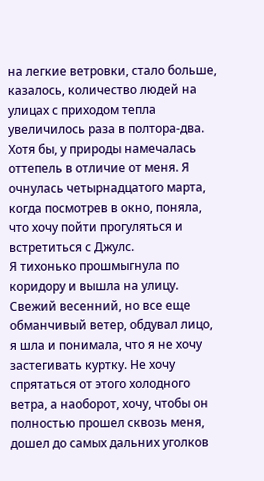на легкие ветровки, стало больше, казалось, количество людей на улицах с приходом тепла увеличилось раза в полтора-два. Хотя бы, у природы намечалась оттепель в отличие от меня. Я очнулась четырнадцатого марта, когда посмотрев в окно, поняла, что хочу пойти прогуляться и встретиться с Джулс.
Я тихонько прошмыгнула по коридору и вышла на улицу. Свежий весенний, но все еще обманчивый ветер, обдувал лицо, я шла и понимала, что я не хочу застегивать куртку. Не хочу спрятаться от этого холодного ветра, а наоборот, хочу, чтобы он полностью прошел сквозь меня, дошел до самых дальних уголков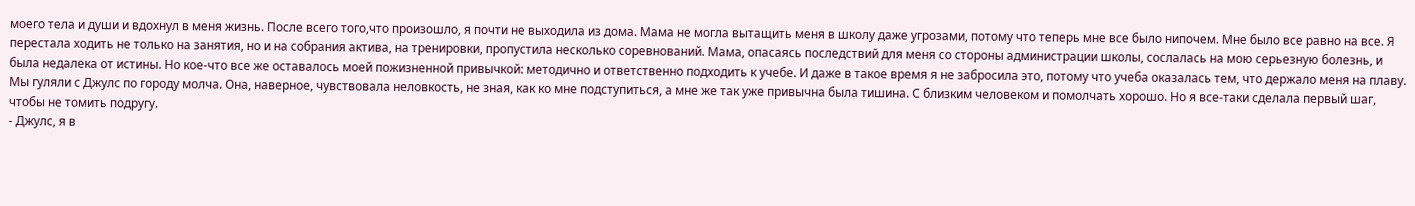моего тела и души и вдохнул в меня жизнь. После всего того,что произошло, я почти не выходила из дома. Мама не могла вытащить меня в школу даже угрозами, потому что теперь мне все было нипочем. Мне было все равно на все. Я перестала ходить не только на занятия, но и на собрания актива, на тренировки, пропустила несколько соревнований. Мама, опасаясь последствий для меня со стороны администрации школы, сослалась на мою серьезную болезнь, и была недалека от истины. Но кое-что все же оставалось моей пожизненной привычкой: методично и ответственно подходить к учебе. И даже в такое время я не забросила это, потому что учеба оказалась тем, что держало меня на плаву.
Мы гуляли с Джулс по городу молча. Она, наверное, чувствовала неловкость, не зная, как ко мне подступиться, а мне же так уже привычна была тишина. С близким человеком и помолчать хорошо. Но я все-таки сделала первый шаг, чтобы не томить подругу.
- Джулс, я в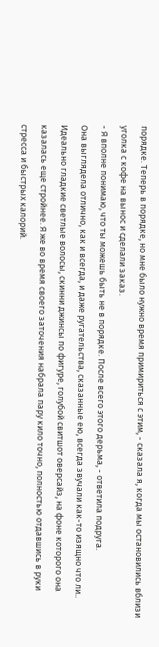порядке. Теперь в порядке, но мне было нужно время примириться с этим, - сказала я, когда мы остановились вблизи уголка с кофе на вынос и сделали заказ.
- Я вполне понимаю, что ты можешь быть не в порядке. После всего этого дерьма, - ответила подруга.
Она выглядела отлично, как и всегда, и даже ругательства, сказанные ею, всегда звучали как-то изящно что ли.. Идеально гладкие светлые волосы, скинни джинсы по фигуре, голубой свитшот оверсайз, на фоне которого она казалась еще стройнее. Я же во время своего заточения набрала пару кило точно, полностью отдавшись в руки стресса и быстрых калорий.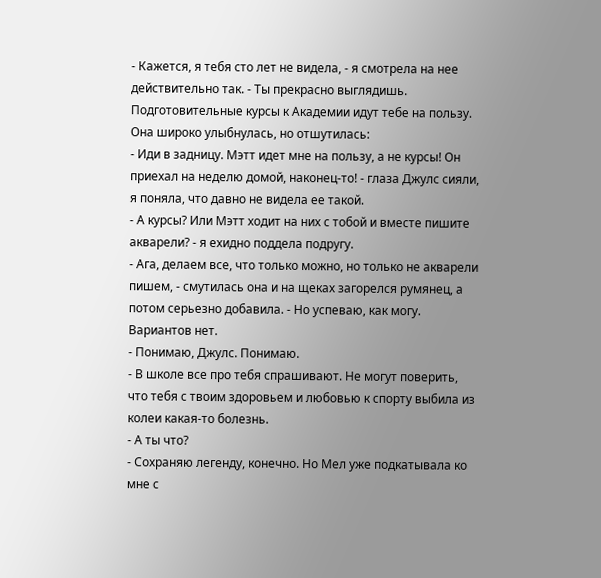- Кажется, я тебя сто лет не видела, - я смотрела на нее действительно так. - Ты прекрасно выглядишь. Подготовительные курсы к Академии идут тебе на пользу.
Она широко улыбнулась, но отшутилась:
- Иди в задницу. Мэтт идет мне на пользу, а не курсы! Он приехал на неделю домой, наконец-то! - глаза Джулс сияли, я поняла, что давно не видела ее такой.
- А курсы? Или Мэтт ходит на них с тобой и вместе пишите акварели? - я ехидно поддела подругу.
- Ага, делаем все, что только можно, но только не акварели пишем, - смутилась она и на щеках загорелся румянец, а потом серьезно добавила. - Но успеваю, как могу. Вариантов нет.
- Понимаю, Джулс. Понимаю.
- В школе все про тебя спрашивают. Не могут поверить, что тебя с твоим здоровьем и любовью к спорту выбила из колеи какая-то болезнь.
- А ты что?
- Сохраняю легенду, конечно. Но Мел уже подкатывала ко мне с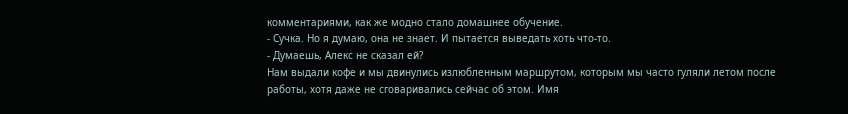комментариями, как же модно стало домашнее обучение.
- Сучка. Но я думаю, она не знает. И пытается выведать хоть что-то.
- Думаешь, Алекс не сказал ей?
Нам выдали кофе и мы двинулись излюбленным маршрутом, которым мы часто гуляли летом после работы, хотя даже не сговаривались сейчас об этом. Имя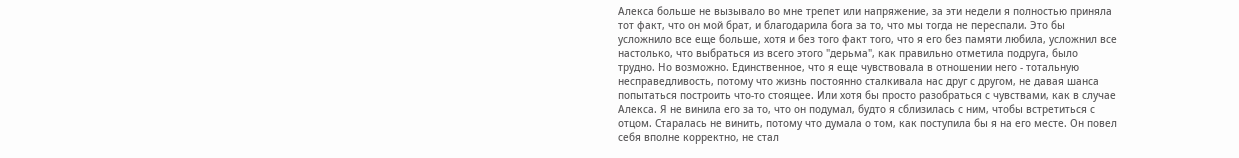Алекса больше не вызывало во мне трепет или напряжение, за эти недели я полностью приняла тот факт, что он мой брат, и благодарила бога за то, что мы тогда не переспали. Это бы усложнило все еще больше, хотя и без того факт того, что я его без памяти любила, усложнил все настолько, что выбраться из всего этого "дерьма", как правильно отметила подруга, было трудно. Но возможно. Единственное, что я еще чувствовала в отношении него - тотальную несправедливость, потому что жизнь постоянно сталкивала нас друг с другом, не давая шанса попытаться построить что-то стоящее. Или хотя бы просто разобраться с чувствами, как в случае Алекса. Я не винила его за то, что он подумал, будто я сблизилась с ним, чтобы встретиться с отцом. Старалась не винить, потому что думала о том, как поступила бы я на его месте. Он повел себя вполне корректно, не стал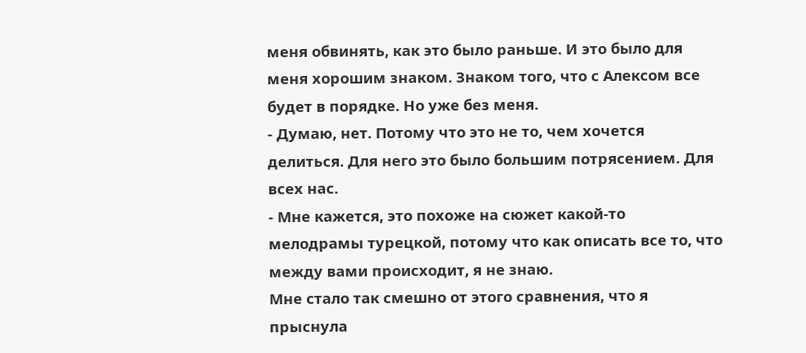меня обвинять, как это было раньше. И это было для меня хорошим знаком. Знаком того, что с Алексом все будет в порядке. Но уже без меня.
- Думаю, нет. Потому что это не то, чем хочется делиться. Для него это было большим потрясением. Для всех нас.
- Мне кажется, это похоже на сюжет какой-то мелодрамы турецкой, потому что как описать все то, что между вами происходит, я не знаю.
Мне стало так смешно от этого сравнения, что я прыснула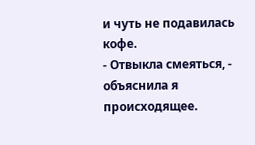и чуть не подавилась кофе.
- Отвыкла смеяться, - объяснила я происходящее.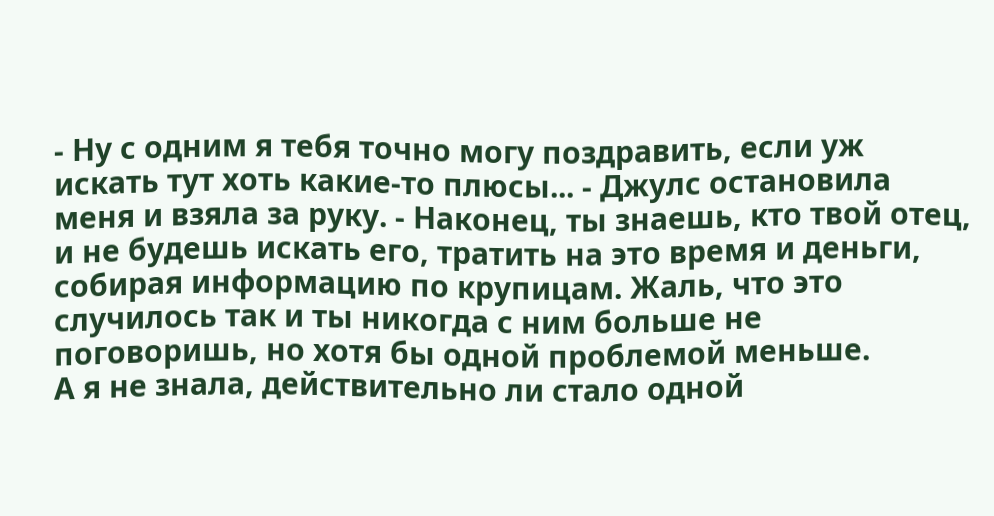- Ну с одним я тебя точно могу поздравить, если уж искать тут хоть какие-то плюсы... - Джулс остановила меня и взяла за руку. - Наконец, ты знаешь, кто твой отец, и не будешь искать его, тратить на это время и деньги, собирая информацию по крупицам. Жаль, что это случилось так и ты никогда с ним больше не поговоришь, но хотя бы одной проблемой меньше.
А я не знала, действительно ли стало одной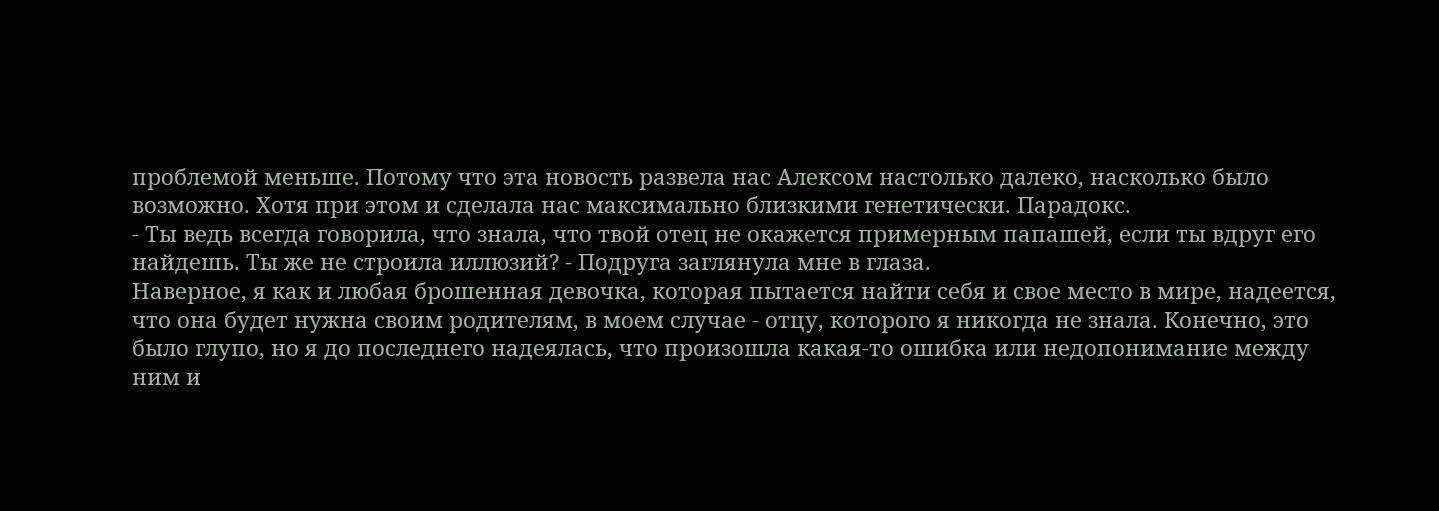проблемой меньше. Потому что эта новость развела нас Алексом настолько далеко, насколько было возможно. Хотя при этом и сделала нас максимально близкими генетически. Парадокс.
- Ты ведь всегда говорила, что знала, что твой отец не окажется примерным папашей, если ты вдруг его найдешь. Ты же не строила иллюзий? - Подруга заглянула мне в глаза.
Наверное, я как и любая брошенная девочка, которая пытается найти себя и свое место в мире, надеется, что она будет нужна своим родителям, в моем случае - отцу, которого я никогда не знала. Конечно, это было глупо, но я до последнего надеялась, что произошла какая-то ошибка или недопонимание между ним и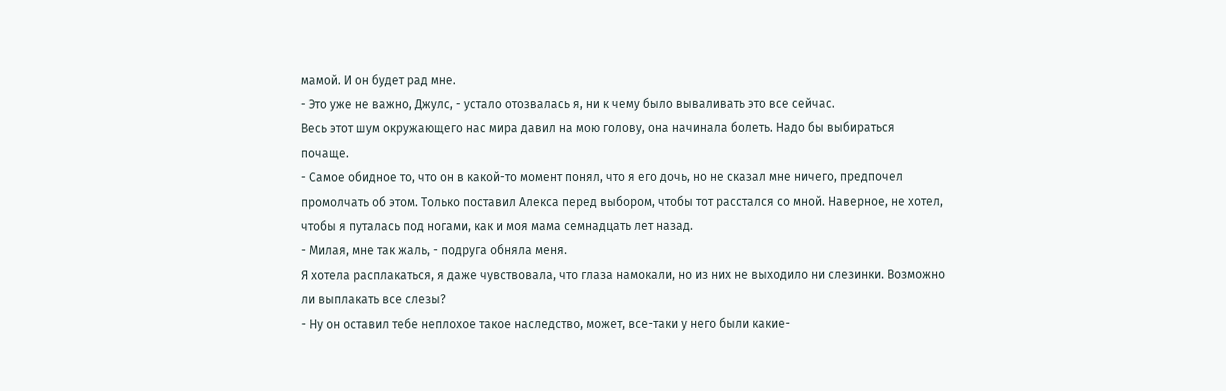мамой. И он будет рад мне.
- Это уже не важно, Джулс, - устало отозвалась я, ни к чему было вываливать это все сейчас.
Весь этот шум окружающего нас мира давил на мою голову, она начинала болеть. Надо бы выбираться почаще.
- Самое обидное то, что он в какой-то момент понял, что я его дочь, но не сказал мне ничего, предпочел промолчать об этом. Только поставил Алекса перед выбором, чтобы тот расстался со мной. Наверное, не хотел, чтобы я путалась под ногами, как и моя мама семнадцать лет назад.
- Милая, мне так жаль, - подруга обняла меня.
Я хотела расплакаться, я даже чувствовала, что глаза намокали, но из них не выходило ни слезинки. Возможно ли выплакать все слезы?
- Ну он оставил тебе неплохое такое наследство, может, все-таки у него были какие-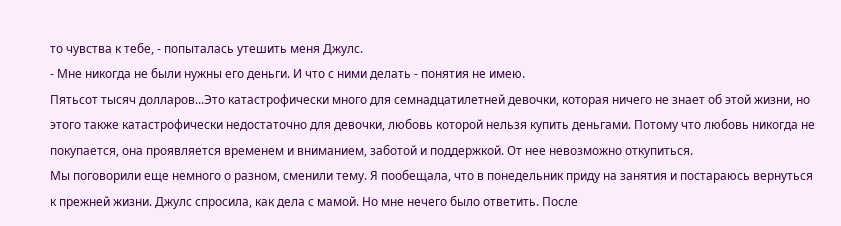то чувства к тебе, - попыталась утешить меня Джулс.
- Мне никогда не были нужны его деньги. И что с ними делать - понятия не имею.
Пятьсот тысяч долларов...Это катастрофически много для семнадцатилетней девочки, которая ничего не знает об этой жизни, но этого также катастрофически недостаточно для девочки, любовь которой нельзя купить деньгами. Потому что любовь никогда не покупается, она проявляется временем и вниманием, заботой и поддержкой. От нее невозможно откупиться.
Мы поговорили еще немного о разном, сменили тему. Я пообещала, что в понедельник приду на занятия и постараюсь вернуться к прежней жизни. Джулс спросила, как дела с мамой. Но мне нечего было ответить. После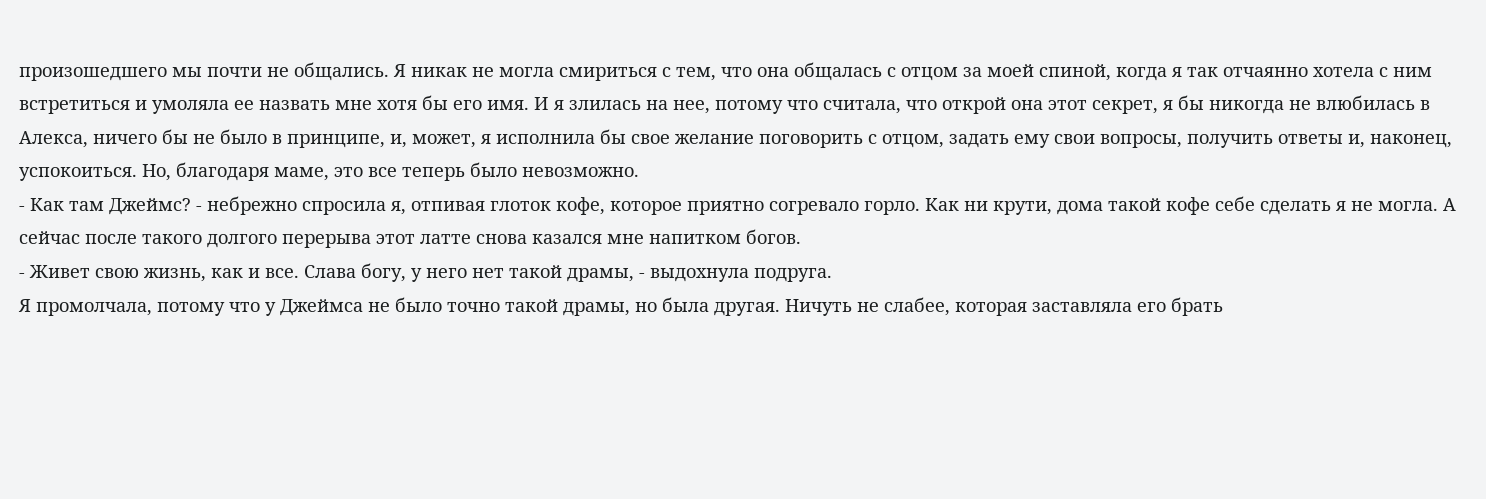произошедшего мы почти не общались. Я никак не могла смириться с тем, что она общалась с отцом за моей спиной, когда я так отчаянно хотела с ним встретиться и умоляла ее назвать мне хотя бы его имя. И я злилась на нее, потому что считала, что открой она этот секрет, я бы никогда не влюбилась в Алекса, ничего бы не было в принципе, и, может, я исполнила бы свое желание поговорить с отцом, задать ему свои вопросы, получить ответы и, наконец, успокоиться. Но, благодаря маме, это все теперь было невозможно.
- Как там Джеймс? - небрежно спросила я, отпивая глоток кофе, которое приятно согревало горло. Как ни крути, дома такой кофе себе сделать я не могла. А сейчас после такого долгого перерыва этот латте снова казался мне напитком богов.
- Живет свою жизнь, как и все. Слава богу, у него нет такой драмы, - выдохнула подруга.
Я промолчала, потому что у Джеймса не было точно такой драмы, но была другая. Ничуть не слабее, которая заставляла его брать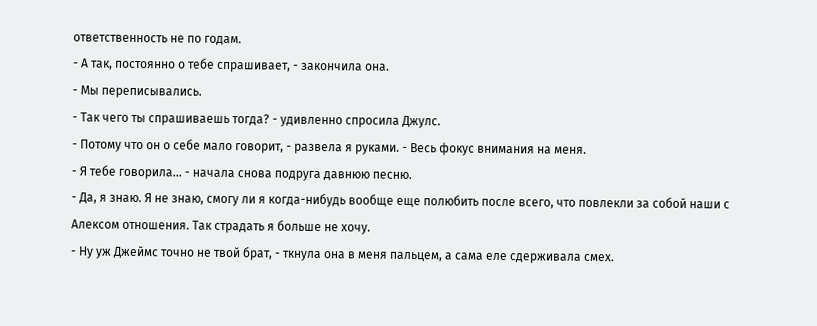ответственность не по годам.
- А так, постоянно о тебе спрашивает, - закончила она.
- Мы переписывались.
- Так чего ты спрашиваешь тогда? - удивленно спросила Джулс.
- Потому что он о себе мало говорит, - развела я руками. - Весь фокус внимания на меня.
- Я тебе говорила... - начала снова подруга давнюю песню.
- Да, я знаю. Я не знаю, смогу ли я когда-нибудь вообще еще полюбить после всего, что повлекли за собой наши с Алексом отношения. Так страдать я больше не хочу.
- Ну уж Джеймс точно не твой брат, - ткнула она в меня пальцем, а сама еле сдерживала смех.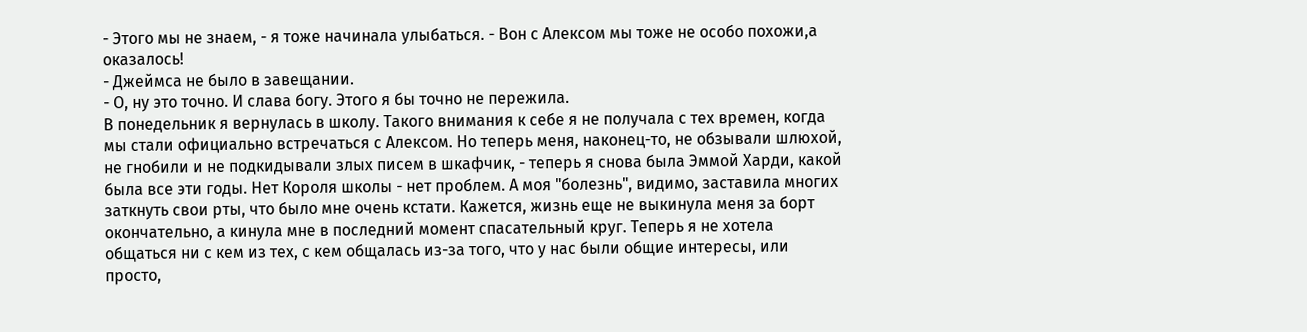- Этого мы не знаем, - я тоже начинала улыбаться. - Вон с Алексом мы тоже не особо похожи,а оказалось!
- Джеймса не было в завещании.
- О, ну это точно. И слава богу. Этого я бы точно не пережила.
В понедельник я вернулась в школу. Такого внимания к себе я не получала с тех времен, когда мы стали официально встречаться с Алексом. Но теперь меня, наконец-то, не обзывали шлюхой, не гнобили и не подкидывали злых писем в шкафчик, - теперь я снова была Эммой Харди, какой была все эти годы. Нет Короля школы - нет проблем. А моя "болезнь", видимо, заставила многих заткнуть свои рты, что было мне очень кстати. Кажется, жизнь еще не выкинула меня за борт окончательно, а кинула мне в последний момент спасательный круг. Теперь я не хотела общаться ни с кем из тех, с кем общалась из-за того, что у нас были общие интересы, или просто,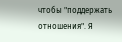чтобы "поддержать отношения". Я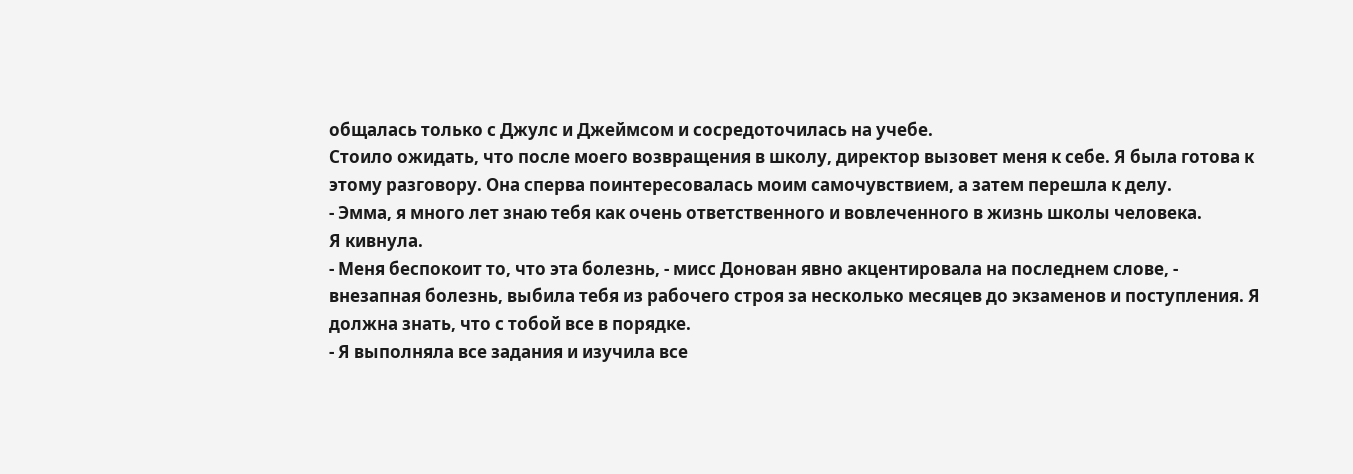общалась только с Джулс и Джеймсом и сосредоточилась на учебе.
Стоило ожидать, что после моего возвращения в школу, директор вызовет меня к себе. Я была готова к этому разговору. Она сперва поинтересовалась моим самочувствием, а затем перешла к делу.
- Эмма, я много лет знаю тебя как очень ответственного и вовлеченного в жизнь школы человека.
Я кивнула.
- Меня беспокоит то, что эта болезнь, - мисс Донован явно акцентировала на последнем слове, - внезапная болезнь, выбила тебя из рабочего строя за несколько месяцев до экзаменов и поступления. Я должна знать, что с тобой все в порядке.
- Я выполняла все задания и изучила все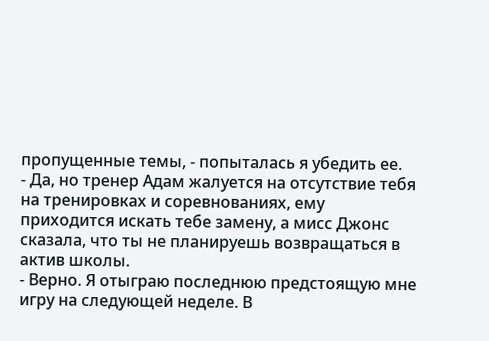пропущенные темы, - попыталась я убедить ее.
- Да, но тренер Адам жалуется на отсутствие тебя на тренировках и соревнованиях, ему приходится искать тебе замену, а мисс Джонс сказала, что ты не планируешь возвращаться в актив школы.
- Верно. Я отыграю последнюю предстоящую мне игру на следующей неделе. В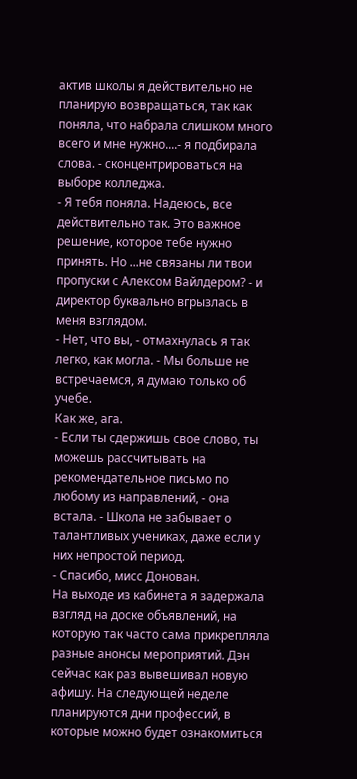актив школы я действительно не планирую возвращаться, так как поняла, что набрала слишком много всего и мне нужно....- я подбирала слова. - сконцентрироваться на выборе колледжа.
- Я тебя поняла. Надеюсь, все действительно так. Это важное решение, которое тебе нужно принять. Но ...не связаны ли твои пропуски с Алексом Вайлдером? - и директор буквально вгрызлась в меня взглядом.
- Нет, что вы, - отмахнулась я так легко, как могла. - Мы больше не встречаемся, я думаю только об учебе.
Как же, ага.
- Если ты сдержишь свое слово, ты можешь рассчитывать на рекомендательное письмо по любому из направлений, - она встала. - Школа не забывает о талантливых учениках, даже если у них непростой период.
- Спасибо, мисс Донован.
На выходе из кабинета я задержала взгляд на доске объявлений, на которую так часто сама прикрепляла разные анонсы мероприятий. Дэн сейчас как раз вывешивал новую афишу. На следующей неделе планируются дни профессий, в которые можно будет ознакомиться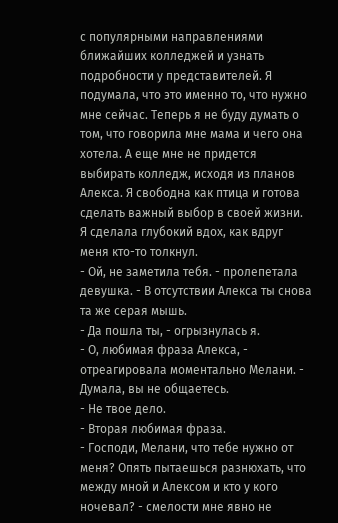с популярными направлениями ближайших колледжей и узнать подробности у представителей. Я подумала, что это именно то, что нужно мне сейчас. Теперь я не буду думать о том, что говорила мне мама и чего она хотела. А еще мне не придется выбирать колледж, исходя из планов Алекса. Я свободна как птица и готова сделать важный выбор в своей жизни. Я сделала глубокий вдох, как вдруг меня кто-то толкнул.
- Ой, не заметила тебя. - пролепетала девушка. - В отсутствии Алекса ты снова та же серая мышь.
- Да пошла ты, - огрызнулась я.
- О, любимая фраза Алекса, - отреагировала моментально Мелани. - Думала, вы не общаетесь.
- Не твое дело.
- Вторая любимая фраза.
- Господи, Мелани, что тебе нужно от меня? Опять пытаешься разнюхать, что между мной и Алексом и кто у кого ночевал? - смелости мне явно не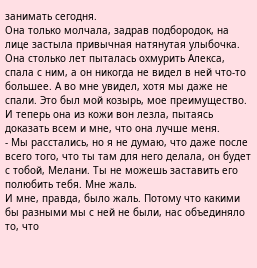занимать сегодня.
Она только молчала, задрав подбородок, на лице застыла привычная натянутая улыбочка. Она столько лет пыталась охмурить Алекса, спала с ним, а он никогда не видел в ней что-то большее. А во мне увидел, хотя мы даже не спали. Это был мой козырь, мое преимущество. И теперь она из кожи вон лезла, пытаясь доказать всем и мне, что она лучше меня.
- Мы расстались, но я не думаю, что даже после всего того, что ты там для него делала, он будет с тобой, Мелани. Ты не можешь заставить его полюбить тебя. Мне жаль.
И мне, правда, было жаль. Потому что какими бы разными мы с ней не были, нас объединяло то, что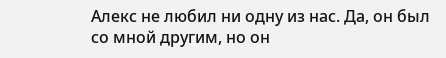Алекс не любил ни одну из нас. Да, он был со мной другим, но он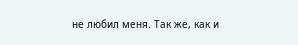не любил меня. Так же, как и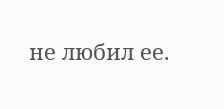не любил ее.